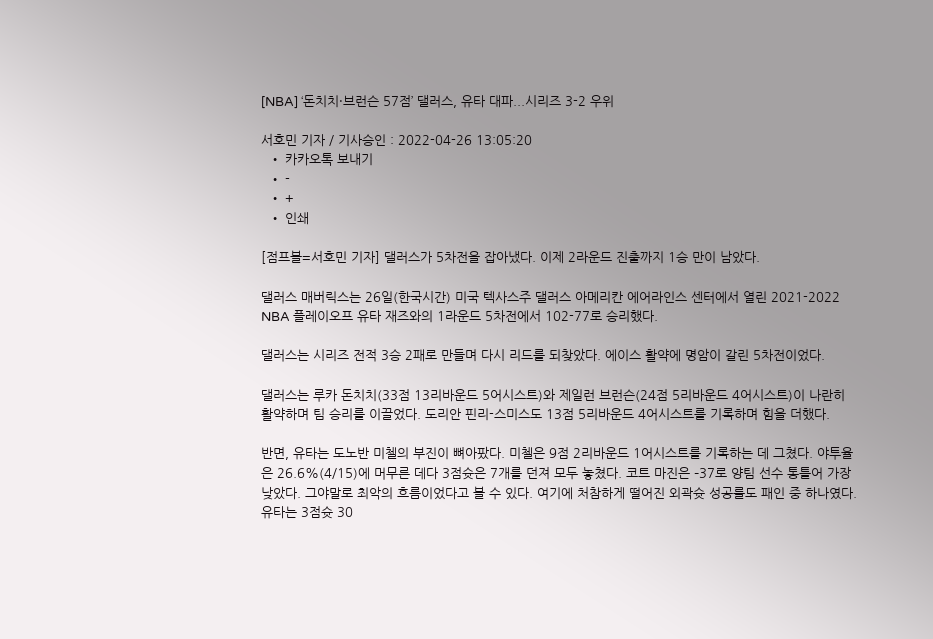[NBA] ‘돈치치·브런슨 57점’ 댈러스, 유타 대파...시리즈 3-2 우위

서호민 기자 / 기사승인 : 2022-04-26 13:05:20
  • 카카오톡 보내기
  • -
  • +
  • 인쇄

[점프볼=서호민 기자] 댈러스가 5차전을 잡아냈다. 이제 2라운드 진출까지 1승 만이 남았다.

댈러스 매버릭스는 26일(한국시간) 미국 텍사스주 댈러스 아메리칸 에어라인스 센터에서 열린 2021-2022 NBA 플레이오프 유타 재즈와의 1라운드 5차전에서 102-77로 승리했다.

댈러스는 시리즈 전적 3승 2패로 만들며 다시 리드를 되찾았다. 에이스 활약에 명암이 갈린 5차전이었다.

댈러스는 루카 돈치치(33점 13리바운드 5어시스트)와 제일런 브런슨(24점 5리바운드 4어시스트)이 나란히 활약하며 팀 승리를 이끌었다. 도리안 핀리-스미스도 13점 5리바운드 4어시스트를 기록하며 힘을 더했다.

반면, 유타는 도노반 미첼의 부진이 뼈아팠다. 미첼은 9점 2리바운드 1어시스트를 기록하는 데 그쳤다. 야투율은 26.6%(4/15)에 머무른 데다 3점슛은 7개를 던져 모두 놓쳤다. 코트 마진은 –37로 양팀 선수 통틀어 가장 낮았다. 그야말로 최악의 흐름이었다고 볼 수 있다. 여기에 처참하게 떨어진 외곽슛 성공률도 패인 중 하나였다. 유타는 3점슛 30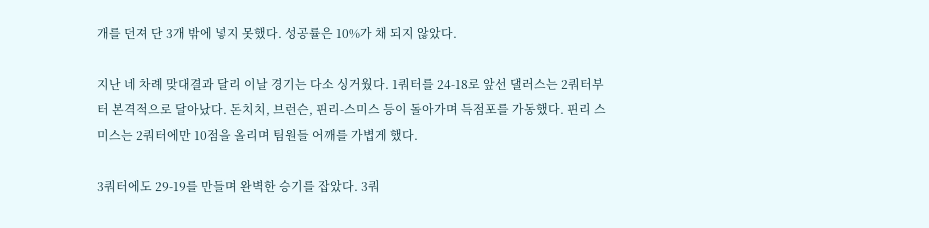개를 던져 단 3개 밖에 넣지 못했다. 성공률은 10%가 채 되지 않았다.

지난 네 차례 맞대결과 달리 이날 경기는 다소 싱거웠다. 1쿼터를 24-18로 앞선 댈러스는 2쿼터부터 본격적으로 달아났다. 돈치치, 브런슨, 핀리-스미스 등이 돌아가며 득점포를 가동했다. 핀리 스미스는 2쿼터에만 10점을 올리며 팀원들 어깨를 가볍게 했다.

3쿼터에도 29-19를 만들며 완벽한 승기를 잡았다. 3쿼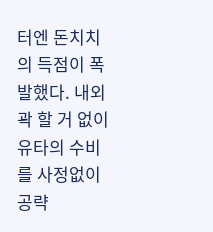터엔 돈치치의 득점이 폭발했다. 내외곽 할 거 없이 유타의 수비를 사정없이 공략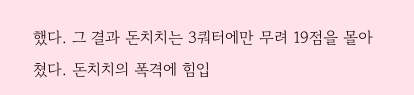했다. 그 결과 돈치치는 3쿼터에만 무려 19점을 몰아쳤다. 돈치치의 폭격에 힘입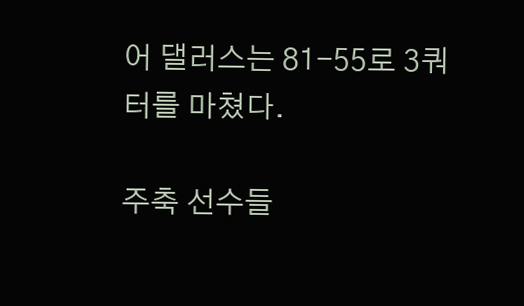어 댈러스는 81-55로 3쿼터를 마쳤다.

주축 선수들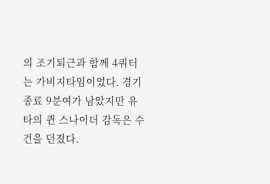의 조기퇴근과 함께 4쿼터는 가비지타임이었다. 경기 종료 9분여가 남았지만 유타의 퀸 스나이더 감독은 수건을 던졌다.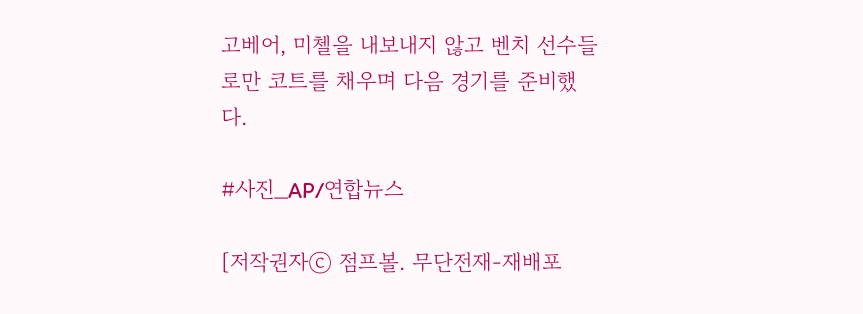고베어, 미첼을 내보내지 않고 벤치 선수들로만 코트를 채우며 다음 경기를 준비했다.

#사진_AP/연합뉴스

[저작권자ⓒ 점프볼. 무단전재-재배포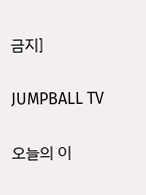금지]

JUMPBALL TV

오늘의 이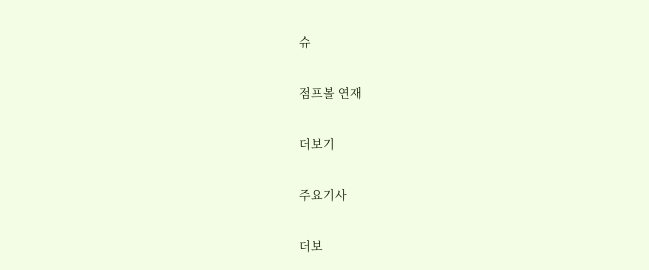슈

점프볼 연재

더보기

주요기사

더보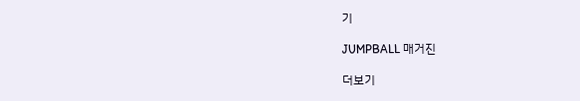기

JUMPBALL 매거진

더보기